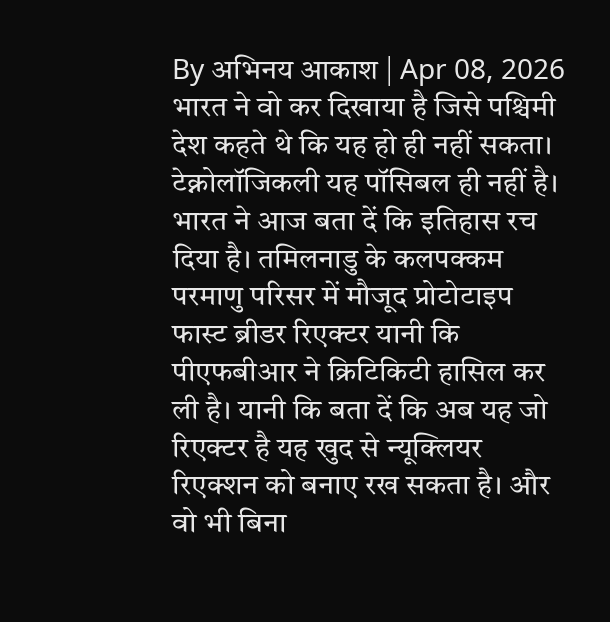By अभिनय आकाश | Apr 08, 2026
भारत ने वो कर दिखाया है जिसे पश्चिमी देश कहते थे कि यह हो ही नहीं सकता। टेक्नोलॉजिकली यह पॉसिबल ही नहीं है। भारत ने आज बता दें कि इतिहास रच दिया है। तमिलनाडु के कलपक्कम परमाणु परिसर में मौजूद प्रोटोटाइप फास्ट ब्रीडर रिएक्टर यानी कि पीएफबीआर ने क्रिटिकिटी हासिल कर ली है। यानी कि बता दें कि अब यह जो रिएक्टर है यह खुद से न्यूक्लियर रिएक्शन को बनाए रख सकता है। और वो भी बिना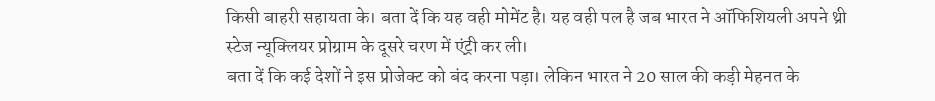किसी बाहरी सहायता के। बता दें कि यह वही मोमेंट है। यह वही पल है जब भारत ने ऑफिशियली अपने थ्री स्टेज न्यूक्लियर प्रोग्राम के दूसरे चरण में एंट्री कर ली।
बता दें कि कई देशों ने इस प्रोजेक्ट को बंद करना पड़ा। लेकिन भारत ने 20 साल की कड़ी मेहनत के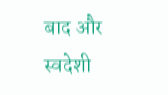बाद और स्वदेशी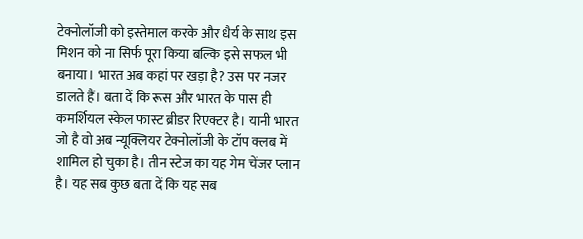टेक्नोलॉजी को इस्तेमाल करके और धैर्य के साथ इस मिशन को ना सिर्फ पूरा किया बल्कि इसे सफल भी बनाया। भारत अब कहां पर खड़ा है? उस पर नजर डालते हैं। बता दें कि रूस और भारत के पास ही कमर्शियल स्केल फास्ट ब्रीडर रिएक्टर है। यानी भारत जो है वो अब न्यूक्लियर टेक्नोलॉजी के टॉप क्लब में शामिल हो चुका है। तीन स्टेज का यह गेम चेंजर प्लान है। यह सब कुछ बता दें कि यह सब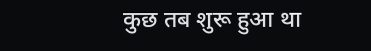कुछ तब शुरू हुआ था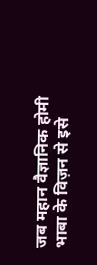जब महान वैज्ञानिक होमी भाबा के विज़न से इसे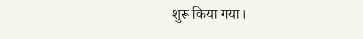शुरू किया गया।